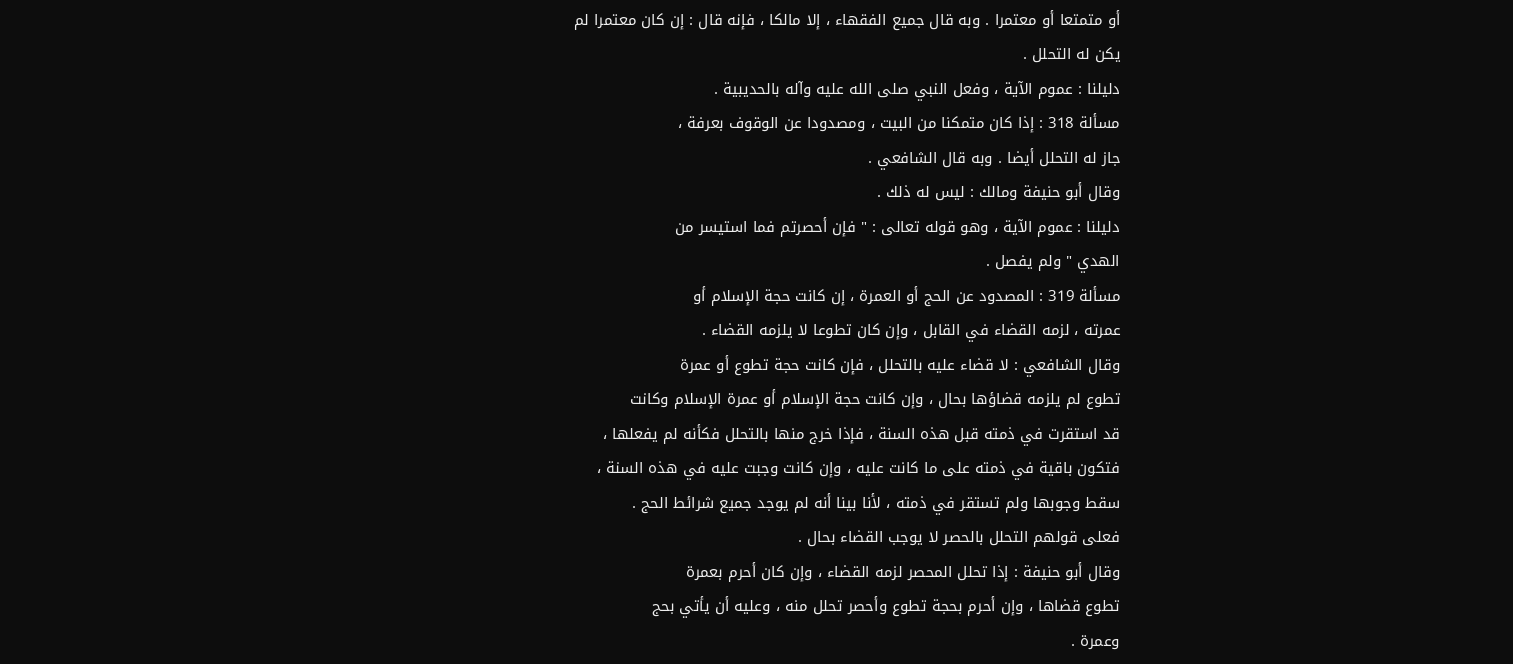أو متمتعا أو معتمرا . وبه قال جميع الفقهاء ، إلا مالكا ، فإنه قال : إن كان معتمرا لم
يكن له التحلل .
دليلنا : عموم الآية ، وفعل النبي صلى الله عليه وآله بالحديبية .
مسألة 318 : إذا كان متمكنا من البيت ، ومصدودا عن الوقوف بعرفة ،
جاز له التحلل أيضا . وبه قال الشافعي .
وقال أبو حنيفة ومالك : ليس له ذلك .
دليلنا : عموم الآية ، وهو قوله تعالى : " فإن أحصرتم فما استيسر من
الهدي " ولم يفصل .
مسألة 319 : المصدود عن الحج أو العمرة ، إن كانت حجة الإسلام أو
عمرته ، لزمه القضاء في القابل ، وإن كان تطوعا لا يلزمه القضاء .
وقال الشافعي : لا قضاء عليه بالتحلل ، فإن كانت حجة تطوع أو عمرة
تطوع لم يلزمه قضاؤها بحال ، وإن كانت حجة الإسلام أو عمرة الإسلام وكانت
قد استقرت في ذمته قبل هذه السنة ، فإذا خرج منها بالتحلل فكأنه لم يفعلها ،
فتكون باقية في ذمته على ما كانت عليه ، وإن كانت وجبت عليه في هذه السنة ،
سقط وجوبها ولم تستقر في ذمته ، لأنا بينا أنه لم يوجد جميع شرائط الحج .
فعلى قولهم التحلل بالحصر لا يوجب القضاء بحال .
وقال أبو حنيفة : إذا تحلل المحصر لزمه القضاء ، وإن كان أحرم بعمرة
تطوع قضاها ، وإن أحرم بحجة تطوع وأحصر تحلل منه ، وعليه أن يأتي بحج
وعمرة .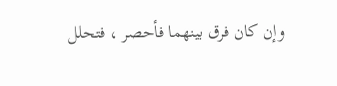وإن كان فرق بينهما فأحصر ، فتحلل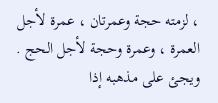، لزمته حجة وعمرتان ، عمرة لأجل
العمرة ، وعمرة وحجة لأجل الحج .
ويجئ على مذهبه إذا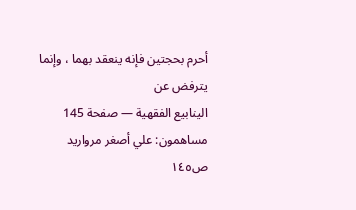أحرم بحجتين فإنه ينعقد بهما ، وإنما يترفض عن
الينابيع الفقهية — صفحة 145
مساهمون: علي أصغر مرواريد
ص١٤٥